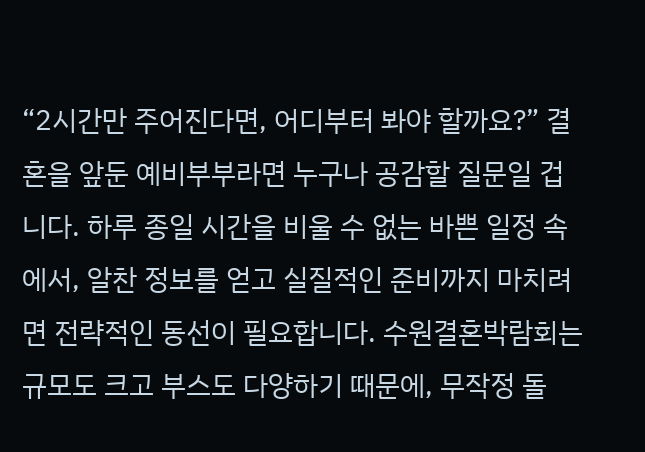“2시간만 주어진다면, 어디부터 봐야 할까요?” 결혼을 앞둔 예비부부라면 누구나 공감할 질문일 겁니다. 하루 종일 시간을 비울 수 없는 바쁜 일정 속에서, 알찬 정보를 얻고 실질적인 준비까지 마치려면 전략적인 동선이 필요합니다. 수원결혼박람회는 규모도 크고 부스도 다양하기 때문에, 무작정 돌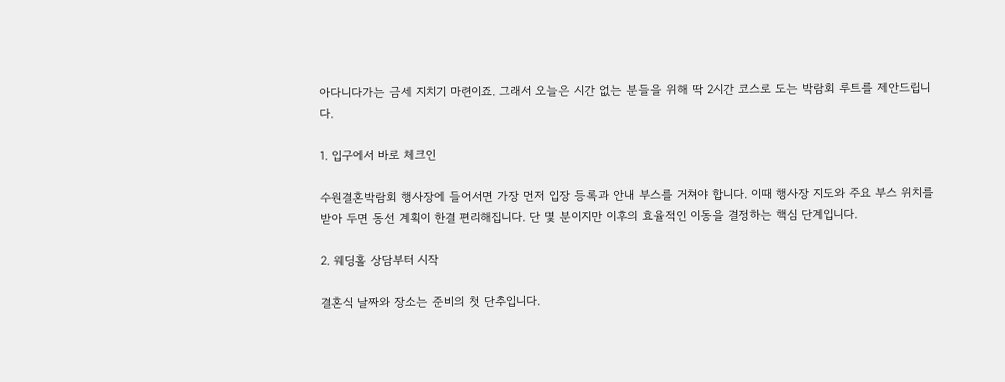아다니다가는 금세 지치기 마련이죠. 그래서 오늘은 시간 없는 분들을 위해 딱 2시간 코스로 도는 박람회 루트를 제안드립니다.

1. 입구에서 바로 체크인

수원결혼박람회 행사장에 들어서면 가장 먼저 입장 등록과 안내 부스를 거쳐야 합니다. 이때 행사장 지도와 주요 부스 위치를 받아 두면 동선 계획이 한결 편리해집니다. 단 몇 분이지만 이후의 효율적인 이동을 결정하는 핵심 단계입니다.

2. 웨딩홀 상담부터 시작

결혼식 날짜와 장소는 준비의 첫 단추입니다.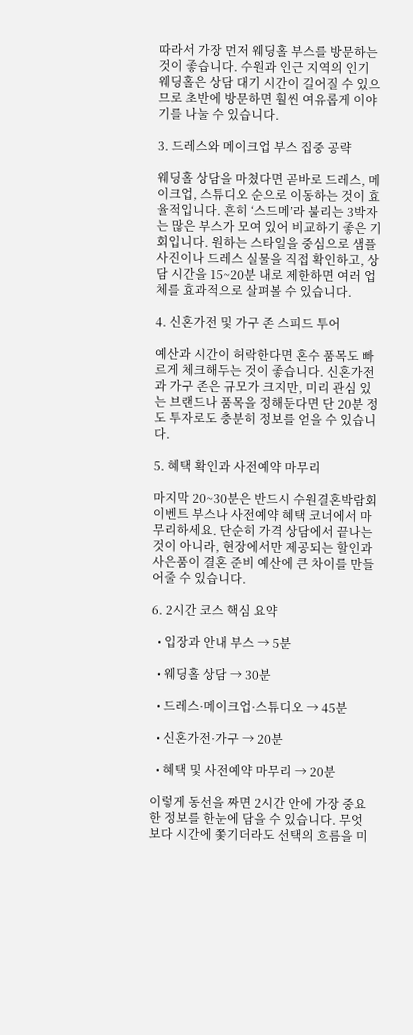따라서 가장 먼저 웨딩홀 부스를 방문하는 것이 좋습니다. 수원과 인근 지역의 인기 웨딩홀은 상담 대기 시간이 길어질 수 있으므로 초반에 방문하면 훨씬 여유롭게 이야기를 나눌 수 있습니다.

3. 드레스와 메이크업 부스 집중 공략

웨딩홀 상담을 마쳤다면 곧바로 드레스, 메이크업, 스튜디오 순으로 이동하는 것이 효율적입니다. 흔히 ‘스드메’라 불리는 3박자는 많은 부스가 모여 있어 비교하기 좋은 기회입니다. 원하는 스타일을 중심으로 샘플 사진이나 드레스 실물을 직접 확인하고, 상담 시간을 15~20분 내로 제한하면 여러 업체를 효과적으로 살펴볼 수 있습니다.

4. 신혼가전 및 가구 존 스피드 투어

예산과 시간이 허락한다면 혼수 품목도 빠르게 체크해두는 것이 좋습니다. 신혼가전과 가구 존은 규모가 크지만, 미리 관심 있는 브랜드나 품목을 정해둔다면 단 20분 정도 투자로도 충분히 정보를 얻을 수 있습니다.

5. 혜택 확인과 사전예약 마무리

마지막 20~30분은 반드시 수원결혼박람회 이벤트 부스나 사전예약 혜택 코너에서 마무리하세요. 단순히 가격 상담에서 끝나는 것이 아니라, 현장에서만 제공되는 할인과 사은품이 결혼 준비 예산에 큰 차이를 만들어줄 수 있습니다.

6. 2시간 코스 핵심 요약

  • 입장과 안내 부스 → 5분

  • 웨딩홀 상담 → 30분

  • 드레스·메이크업·스튜디오 → 45분

  • 신혼가전·가구 → 20분

  • 혜택 및 사전예약 마무리 → 20분

이렇게 동선을 짜면 2시간 안에 가장 중요한 정보를 한눈에 담을 수 있습니다. 무엇보다 시간에 쫓기더라도 선택의 흐름을 미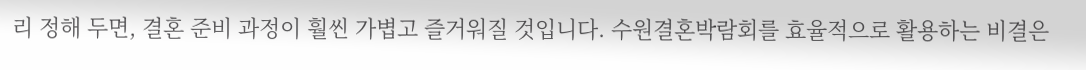리 정해 두면, 결혼 준비 과정이 훨씬 가볍고 즐거워질 것입니다. 수원결혼박람회를 효율적으로 활용하는 비결은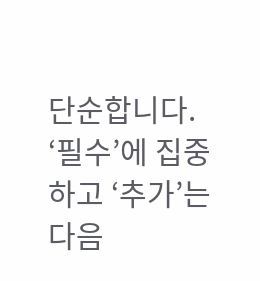단순합니다. ‘필수’에 집중하고 ‘추가’는 다음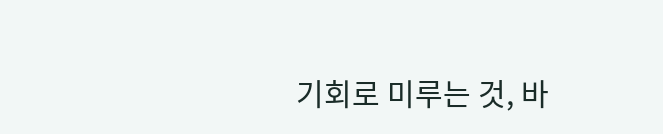기회로 미루는 것, 바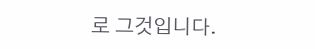로 그것입니다.